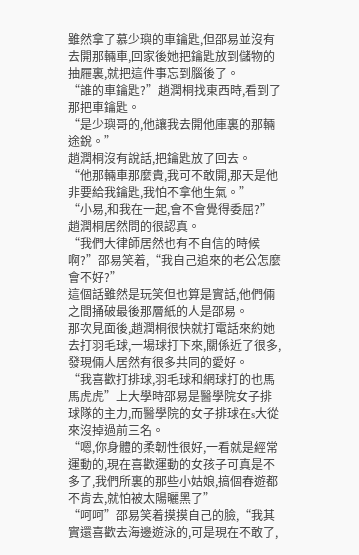雖然拿了慕少璵的車鑰匙,但邵易並沒有去開那輛車,回家後她把鑰匙放到儲物的抽屜裏,就把這件事忘到腦後了。
“誰的車鑰匙?”趙潤桐找東西時,看到了那把車鑰匙。
“是少璵哥的,他讓我去開他庫裏的那輛途銳。”
趙潤桐沒有說話,把鑰匙放了回去。
“他那輛車那麼貴,我可不敢開,那天是他非要給我鑰匙,我怕不拿他生氣。”
“小易,和我在一起,會不會覺得委屈?”趙潤桐居然問的很認真。
“我們大律師居然也有不自信的時候啊?”邵易笑着,“我自己追來的老公怎麼會不好?”
這個話雖然是玩笑但也算是實話,他們倆之間捅破最後那層紙的人是邵易。
那次見面後,趙潤桐很快就打電話來約她去打羽毛球,一場球打下來,關係近了很多,發現倆人居然有很多共同的愛好。
“我喜歡打排球,羽毛球和網球打的也馬馬虎虎”上大學時邵易是醫學院女子排球隊的主力,而醫學院的女子排球在s大從來沒掉過前三名。
“嗯,你身體的柔韌性很好,一看就是經常運動的,現在喜歡運動的女孩子可真是不多了,我們所裏的那些小姑娘,搞個春遊都不肯去,就怕被太陽曬黑了”
“呵呵”邵易笑着摸摸自己的臉,“我其實還喜歡去海邊遊泳的,可是現在不敢了,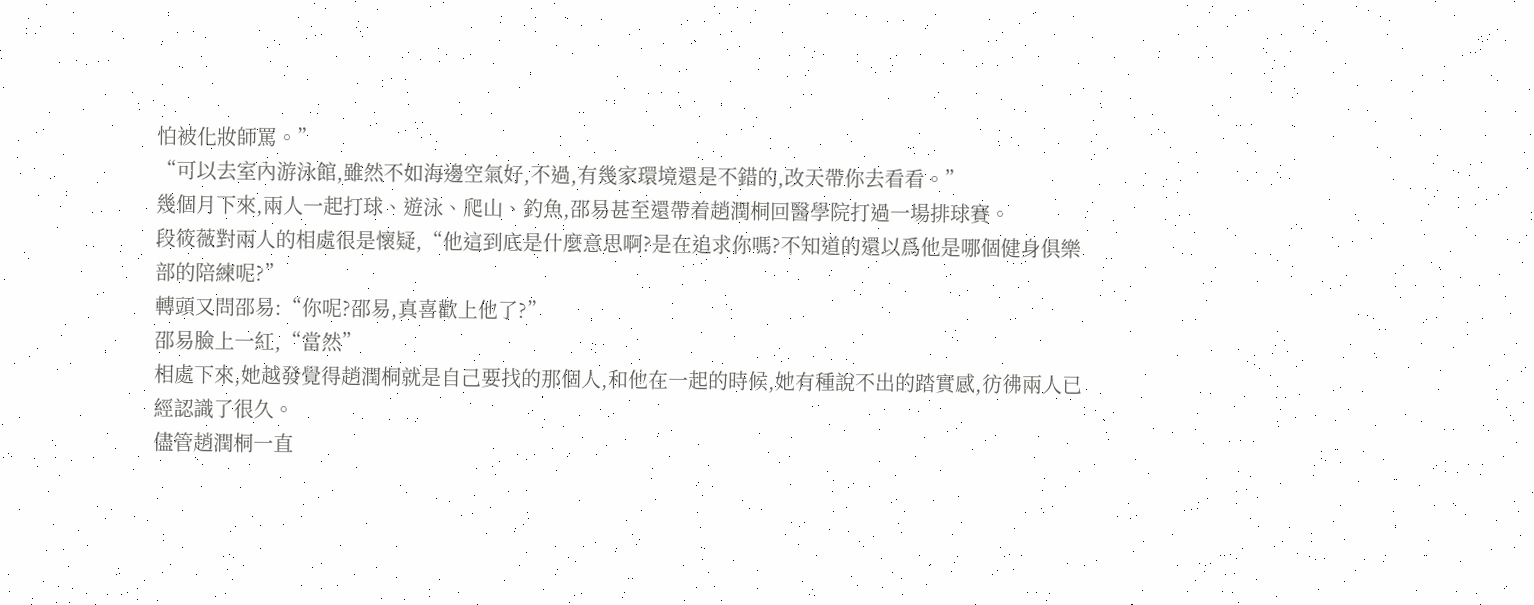怕被化妝師罵。”
“可以去室內游泳館,雖然不如海邊空氣好,不過,有幾家環境還是不錯的,改天帶你去看看。”
幾個月下來,兩人一起打球、遊泳、爬山、釣魚,邵易甚至還帶着趙潤桐回醫學院打過一場排球賽。
段筱薇對兩人的相處很是懷疑,“他這到底是什麼意思啊?是在追求你嗎?不知道的還以爲他是哪個健身俱樂部的陪練呢?”
轉頭又問邵易:“你呢?邵易,真喜歡上他了?”
邵易臉上一紅,“當然”
相處下來,她越發覺得趙潤桐就是自己要找的那個人,和他在一起的時候,她有種說不出的踏實感,彷彿兩人已經認識了很久。
儘管趙潤桐一直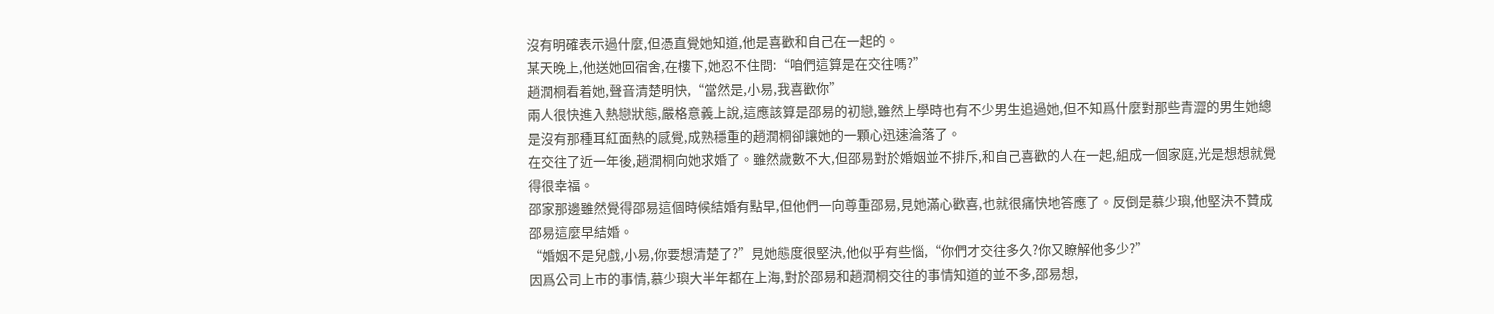沒有明確表示過什麼,但憑直覺她知道,他是喜歡和自己在一起的。
某天晚上,他送她回宿舍,在樓下,她忍不住問:“咱們這算是在交往嗎?”
趙潤桐看着她,聲音清楚明快,“當然是,小易,我喜歡你”
兩人很快進入熱戀狀態,嚴格意義上說,這應該算是邵易的初戀,雖然上學時也有不少男生追過她,但不知爲什麼對那些青澀的男生她總是沒有那種耳紅面熱的感覺,成熟穩重的趙潤桐卻讓她的一顆心迅速淪落了。
在交往了近一年後,趙潤桐向她求婚了。雖然歲數不大,但邵易對於婚姻並不排斥,和自己喜歡的人在一起,組成一個家庭,光是想想就覺得很幸福。
邵家那邊雖然覺得邵易這個時候結婚有點早,但他們一向尊重邵易,見她滿心歡喜,也就很痛快地答應了。反倒是慕少璵,他堅決不贊成邵易這麼早結婚。
“婚姻不是兒戲,小易,你要想清楚了?”見她態度很堅決,他似乎有些惱,“你們才交往多久?你又瞭解他多少?”
因爲公司上市的事情,慕少璵大半年都在上海,對於邵易和趙潤桐交往的事情知道的並不多,邵易想,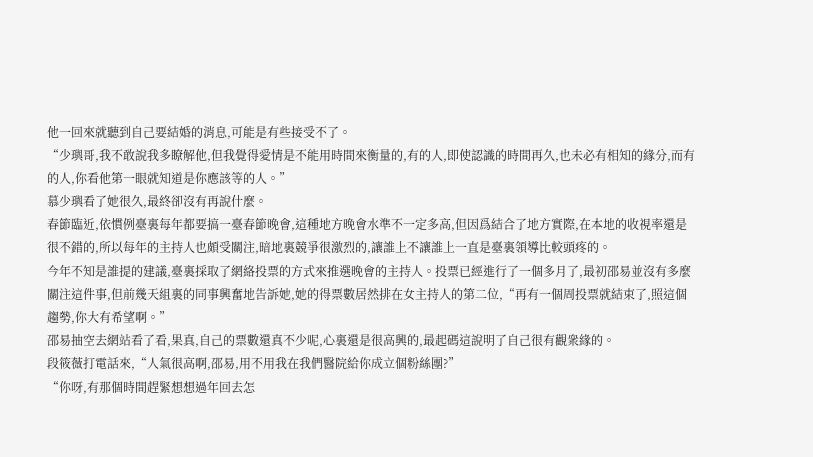他一回來就聽到自己要結婚的消息,可能是有些接受不了。
“少璵哥,我不敢說我多瞭解他,但我覺得愛情是不能用時間來衡量的,有的人,即使認識的時間再久,也未必有相知的緣分,而有的人,你看他第一眼就知道是你應該等的人。”
慕少璵看了她很久,最終卻沒有再說什麼。
春節臨近,依慣例臺裏每年都要搞一臺春節晚會,這種地方晚會水準不一定多高,但因爲結合了地方實際,在本地的收視率還是很不錯的,所以每年的主持人也頗受關注,暗地裏競爭很激烈的,讓誰上不讓誰上一直是臺裏領導比較頭疼的。
今年不知是誰提的建議,臺裏採取了網絡投票的方式來推選晚會的主持人。投票已經進行了一個多月了,最初邵易並沒有多麼關注這件事,但前幾天組裏的同事興奮地告訴她,她的得票數居然排在女主持人的第二位,“再有一個周投票就結束了,照這個趨勢,你大有希望啊。”
邵易抽空去網站看了看,果真,自己的票數還真不少呢,心裏還是很高興的,最起碼這說明了自己很有觀衆緣的。
段筱薇打電話來,“人氣很高啊,邵易,用不用我在我們醫院給你成立個粉絲團?”
“你呀,有那個時間趕緊想想過年回去怎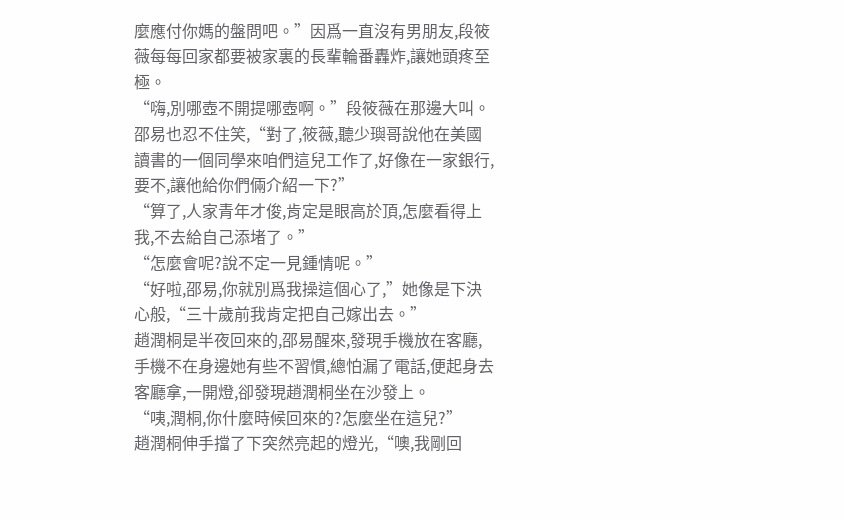麼應付你媽的盤問吧。”因爲一直沒有男朋友,段筱薇每每回家都要被家裏的長輩輪番轟炸,讓她頭疼至極。
“嗨,別哪壺不開提哪壺啊。”段筱薇在那邊大叫。
邵易也忍不住笑,“對了,筱薇,聽少璵哥說他在美國讀書的一個同學來咱們這兒工作了,好像在一家銀行,要不,讓他給你們倆介紹一下?”
“算了,人家青年才俊,肯定是眼高於頂,怎麼看得上我,不去給自己添堵了。”
“怎麼會呢?說不定一見鍾情呢。”
“好啦,邵易,你就別爲我操這個心了,”她像是下決心般,“三十歲前我肯定把自己嫁出去。”
趙潤桐是半夜回來的,邵易醒來,發現手機放在客廳,手機不在身邊她有些不習慣,總怕漏了電話,便起身去客廳拿,一開燈,卻發現趙潤桐坐在沙發上。
“咦,潤桐,你什麼時候回來的?怎麼坐在這兒?”
趙潤桐伸手擋了下突然亮起的燈光,“噢,我剛回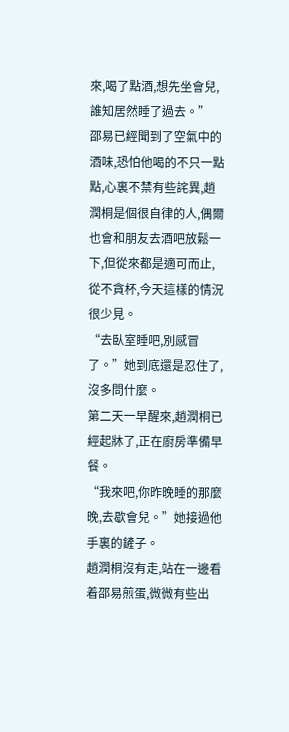來,喝了點酒,想先坐會兒,誰知居然睡了過去。”
邵易已經聞到了空氣中的酒味,恐怕他喝的不只一點點,心裏不禁有些詫異,趙潤桐是個很自律的人,偶爾也會和朋友去酒吧放鬆一下,但從來都是適可而止,從不貪杯,今天這樣的情況很少見。
“去臥室睡吧,別感冒了。”她到底還是忍住了,沒多問什麼。
第二天一早醒來,趙潤桐已經起牀了,正在廚房準備早餐。
“我來吧,你昨晚睡的那麼晚,去歇會兒。”她接過他手裏的鏟子。
趙潤桐沒有走,站在一邊看着邵易煎蛋,微微有些出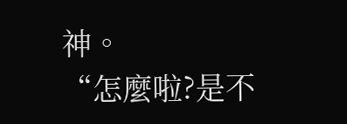神。
“怎麼啦?是不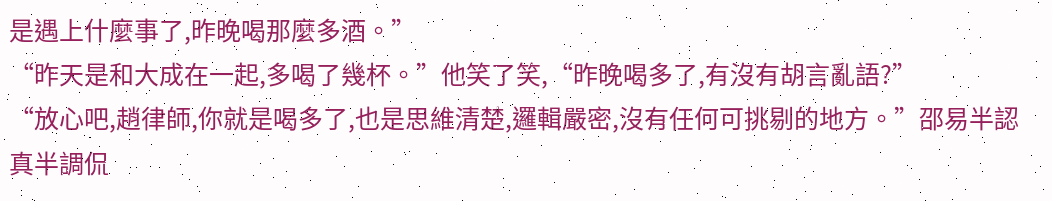是遇上什麼事了,昨晚喝那麼多酒。”
“昨天是和大成在一起,多喝了幾杯。”他笑了笑,“昨晚喝多了,有沒有胡言亂語?”
“放心吧,趙律師,你就是喝多了,也是思維清楚,邏輯嚴密,沒有任何可挑剔的地方。”邵易半認真半調侃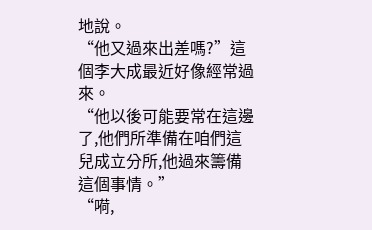地說。
“他又過來出差嗎?”這個李大成最近好像經常過來。
“他以後可能要常在這邊了,他們所準備在咱們這兒成立分所,他過來籌備這個事情。”
“嗬,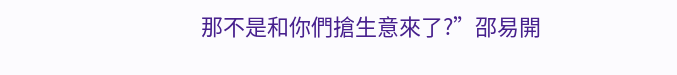那不是和你們搶生意來了?”邵易開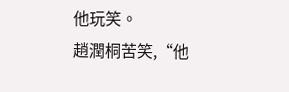他玩笑。
趙潤桐苦笑,“他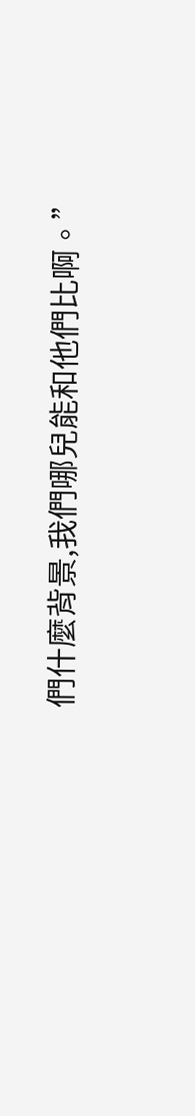們什麼背景,我們哪兒能和他們比啊。”